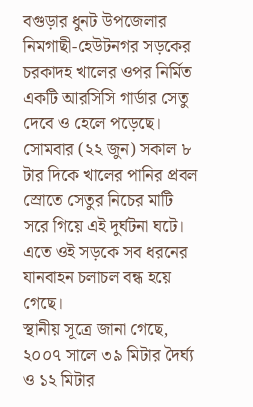বগুড়ার ধুনট উপজেলার নিমগাছী-হেউটনগর সড়কের চরকাদহ খালের ওপর নির্মিত একটি আরসিসি গার্ডার সেতু দেবে ও হেলে পড়েছে। সোমবার (২২ জুন) সকাল ৮ টার দিকে খালের পানির প্রবল স্রোতে সেতুর নিচের মাটি সরে গিয়ে এই দুর্ঘটনা ঘটে। এতে ওই সড়কে সব ধরনের যানবাহন চলাচল বন্ধ হয়ে গেছে।
স্থানীয় সূত্রে জানা গেছে, ২০০৭ সালে ৩৯ মিটার দৈর্ঘ্য ও ১২ মিটার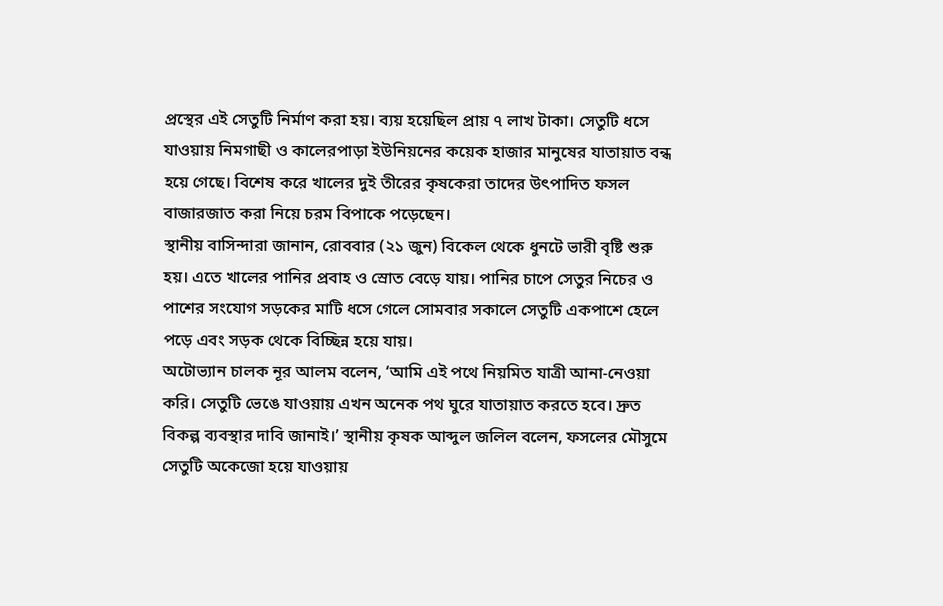প্রস্থের এই সেতুটি নির্মাণ করা হয়। ব্যয় হয়েছিল প্রায় ৭ লাখ টাকা। সেতুটি ধসে যাওয়ায় নিমগাছী ও কালেরপাড়া ইউনিয়নের কয়েক হাজার মানুষের যাতায়াত বন্ধ হয়ে গেছে। বিশেষ করে খালের দুই তীরের কৃষকেরা তাদের উৎপাদিত ফসল বাজারজাত করা নিয়ে চরম বিপাকে পড়েছেন।
স্থানীয় বাসিন্দারা জানান, রোববার (২১ জুন) বিকেল থেকে ধুনটে ভারী বৃষ্টি শুরু হয়। এতে খালের পানির প্রবাহ ও স্রোত বেড়ে যায়। পানির চাপে সেতুর নিচের ও পাশের সংযোগ সড়কের মাটি ধসে গেলে সোমবার সকালে সেতুটি একপাশে হেলে পড়ে এবং সড়ক থেকে বিচ্ছিন্ন হয়ে যায়।
অটোভ্যান চালক নূর আলম বলেন, ‘আমি এই পথে নিয়মিত যাত্রী আনা-নেওয়া করি। সেতুটি ভেঙে যাওয়ায় এখন অনেক পথ ঘুরে যাতায়াত করতে হবে। দ্রুত বিকল্প ব্যবস্থার দাবি জানাই।’ স্থানীয় কৃষক আব্দুল জলিল বলেন, ফসলের মৌসুমে সেতুটি অকেজো হয়ে যাওয়ায়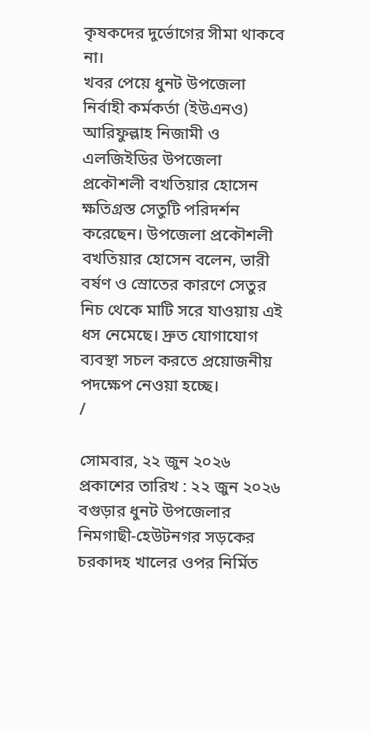কৃষকদের দুর্ভোগের সীমা থাকবে না।
খবর পেয়ে ধুনট উপজেলা নির্বাহী কর্মকর্তা (ইউএনও) আরিফুল্লাহ নিজামী ও এলজিইডির উপজেলা প্রকৌশলী বখতিয়ার হোসেন ক্ষতিগ্রস্ত সেতুটি পরিদর্শন করেছেন। উপজেলা প্রকৌশলী বখতিয়ার হোসেন বলেন, ভারী বর্ষণ ও স্রোতের কারণে সেতুর নিচ থেকে মাটি সরে যাওয়ায় এই ধস নেমেছে। দ্রুত যোগাযোগ ব্যবস্থা সচল করতে প্রয়োজনীয় পদক্ষেপ নেওয়া হচ্ছে।
/

সোমবার, ২২ জুন ২০২৬
প্রকাশের তারিখ : ২২ জুন ২০২৬
বগুড়ার ধুনট উপজেলার নিমগাছী-হেউটনগর সড়কের চরকাদহ খালের ওপর নির্মিত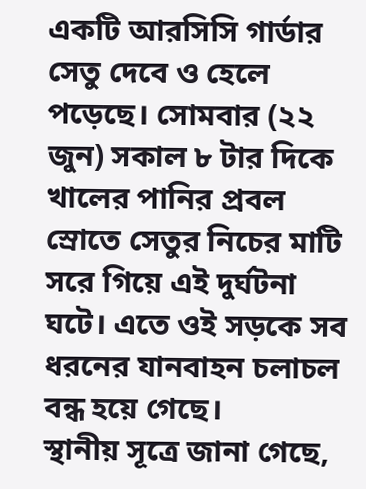একটি আরসিসি গার্ডার সেতু দেবে ও হেলে পড়েছে। সোমবার (২২ জুন) সকাল ৮ টার দিকে খালের পানির প্রবল স্রোতে সেতুর নিচের মাটি সরে গিয়ে এই দুর্ঘটনা ঘটে। এতে ওই সড়কে সব ধরনের যানবাহন চলাচল বন্ধ হয়ে গেছে।
স্থানীয় সূত্রে জানা গেছে,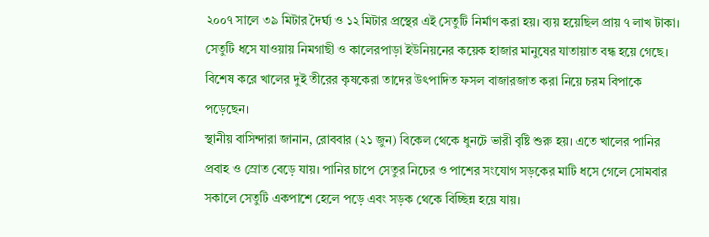২০০৭ সালে ৩৯ মিটার দৈর্ঘ্য ও ১২ মিটার প্রস্থের এই সেতুটি নির্মাণ করা হয়। ব্যয় হয়েছিল প্রায় ৭ লাখ টাকা। সেতুটি ধসে যাওয়ায় নিমগাছী ও কালেরপাড়া ইউনিয়নের কয়েক হাজার মানুষের যাতায়াত বন্ধ হয়ে গেছে। বিশেষ করে খালের দুই তীরের কৃষকেরা তাদের উৎপাদিত ফসল বাজারজাত করা নিয়ে চরম বিপাকে পড়েছেন।
স্থানীয় বাসিন্দারা জানান, রোববার (২১ জুন) বিকেল থেকে ধুনটে ভারী বৃষ্টি শুরু হয়। এতে খালের পানির প্রবাহ ও স্রোত বেড়ে যায়। পানির চাপে সেতুর নিচের ও পাশের সংযোগ সড়কের মাটি ধসে গেলে সোমবার সকালে সেতুটি একপাশে হেলে পড়ে এবং সড়ক থেকে বিচ্ছিন্ন হয়ে যায়।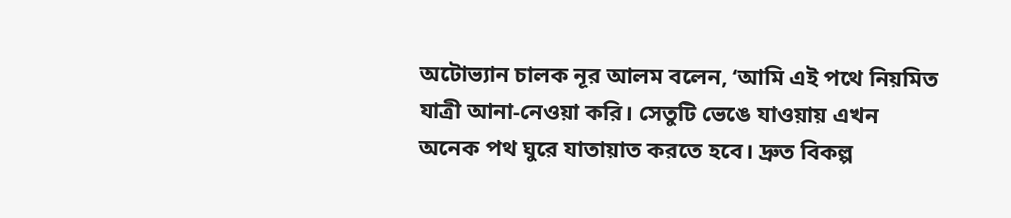অটোভ্যান চালক নূর আলম বলেন, ‘আমি এই পথে নিয়মিত যাত্রী আনা-নেওয়া করি। সেতুটি ভেঙে যাওয়ায় এখন অনেক পথ ঘুরে যাতায়াত করতে হবে। দ্রুত বিকল্প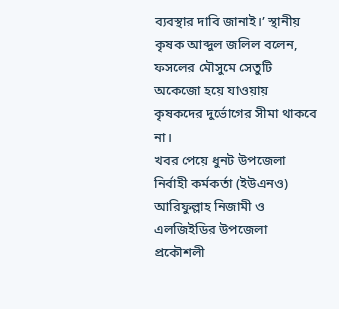ব্যবস্থার দাবি জানাই।’ স্থানীয় কৃষক আব্দুল জলিল বলেন, ফসলের মৌসুমে সেতুটি অকেজো হয়ে যাওয়ায় কৃষকদের দুর্ভোগের সীমা থাকবে না।
খবর পেয়ে ধুনট উপজেলা নির্বাহী কর্মকর্তা (ইউএনও) আরিফুল্লাহ নিজামী ও এলজিইডির উপজেলা প্রকৌশলী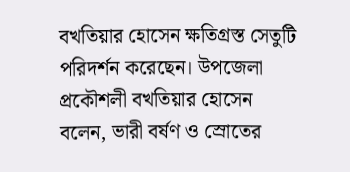বখতিয়ার হোসেন ক্ষতিগ্রস্ত সেতুটি পরিদর্শন করেছেন। উপজেলা প্রকৌশলী বখতিয়ার হোসেন বলেন, ভারী বর্ষণ ও স্রোতের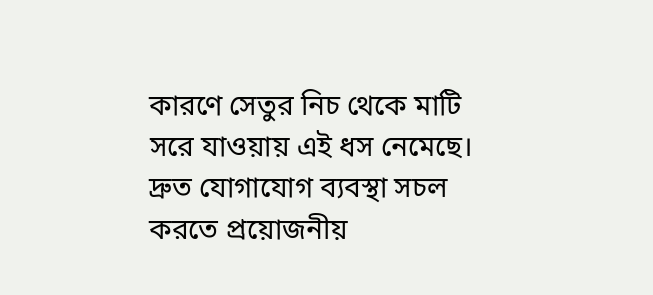কারণে সেতুর নিচ থেকে মাটি সরে যাওয়ায় এই ধস নেমেছে। দ্রুত যোগাযোগ ব্যবস্থা সচল করতে প্রয়োজনীয়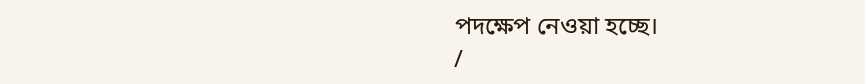পদক্ষেপ নেওয়া হচ্ছে।
/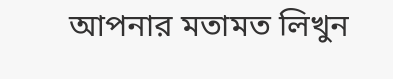আপনার মতামত লিখুন